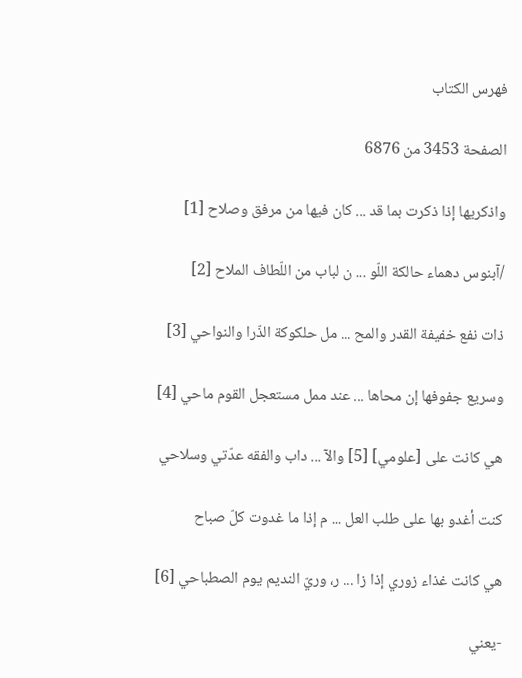فهرس الكتاب

الصفحة 3453 من 6876

واذكريها إذا ذكرت بما قد ... كان فيها من مرفق وصلاح [1]

/آبنوس دهماء حالكة اللّو ... ن لباب من اللّطاف الملاح [2]

ذات نفع خفيفة القدر والمح ... مل حلكوكة الذّرا والنواحي [3]

وسريع جفوفها إن محاها ... عند ممل مستعجل القوم ماحي [4]

هي كانت على [علومي] [5] والآ ... داب والفقه عدّتي وسلاحي

كنت أغدو بها على طلب العل ... م إذا ما غدوت كلّ صباح

هي كانت غذاء زوري إذا زا ... ر، وريّ النديم يوم الصطباحي [6]

-يعني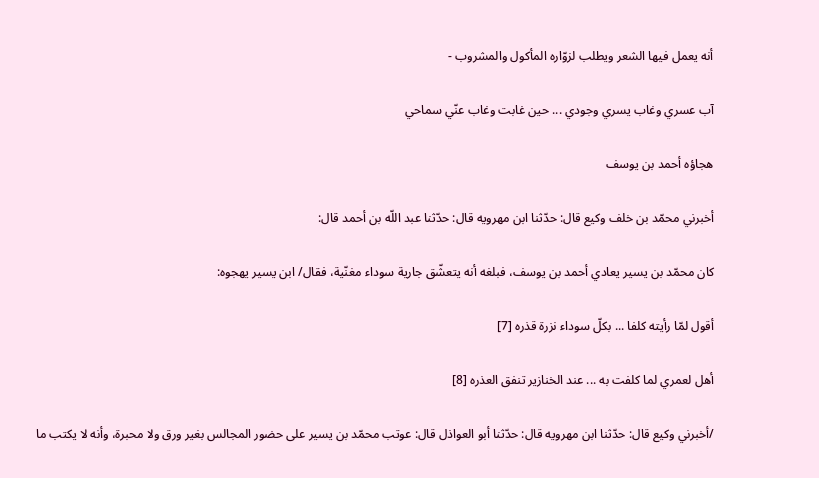أنه يعمل فيها الشعر ويطلب لزوّاره المأكول والمشروب -

آب عسري وغاب يسري وجودي ... حين غابت وغاب عنّي سماحي

هجاؤه أحمد بن يوسف

أخبرني محمّد بن خلف وكيع قال: حدّثنا ابن مهرويه قال: حدّثنا عبد اللّه بن أحمد قال:

كان محمّد بن يسير يعادي أحمد بن يوسف، فبلغه أنه يتعشّق جارية سوداء مغنّية، فقال/ ابن يسير يهجوه:

أقول لمّا رأيته كلفا ... بكلّ سوداء نزرة قذره [7]

أهل لعمري لما كلفت به ... عند الخنازير تنفق العذره [8]

/أخبرني وكيع قال: حدّثنا ابن مهرويه قال: حدّثنا أبو العواذل قال: عوتب محمّد بن يسير على حضور المجالس بغير ورق ولا محبرة، وأنه لا يكتب ما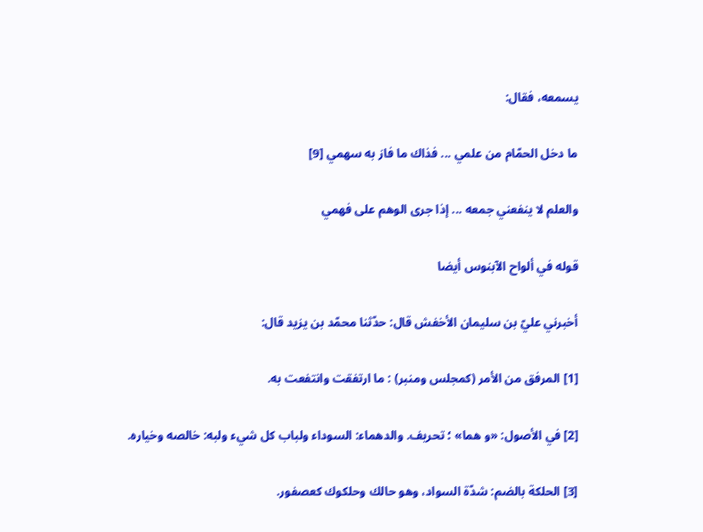يسمعه، فقال:

ما دخل الحمّام من علمي ... فذاك ما فاز به سهمي [9]

والعلم لا ينفعني جمعه ... إذا جرى الوهم على فهمي

قوله في ألواح الآبنوس أيضا

أخبرني عليّ بن سليمان الأخفش قال: حدّثنا محمّد بن يزيد قال:

[1] المرفق من الأمر (كمجلس ومنبر) : ما ارتفقت وانتفعت به.

[2] في الأصول: «و هما» ؛ تحريف. والدهماء: السوداء ولباب كل شيء ولبه: خالصه وخياره.

[3] الحلكة بالضم: شدّة السواد، وهو حالك وحلكوك كعصفور.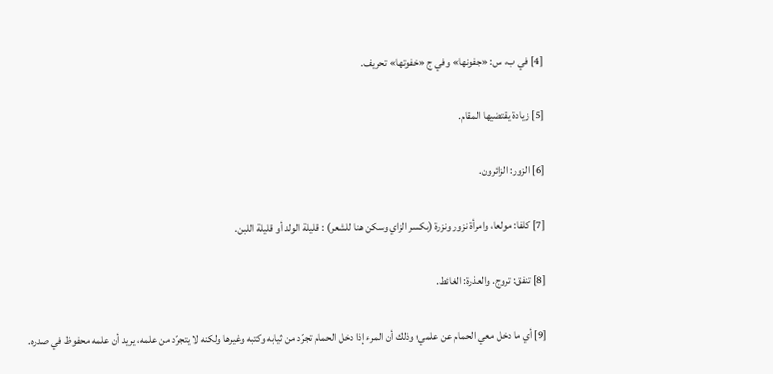[4] في ب، س: «جفونها» وفي ج «خفوتها» تحريف.

[5] زيادة يقتضيها المقام.

[6] الزور: الزائرون.

[7] كلفا: مولعا، وامرأة نزور ونزرة (بكسر الزاي وسكن هنا للشعر) : قليلة الولد أو قليلة اللبن.

[8] تنفق: تروج. والعذرة: الغائط.

[9] أي ما دخل معي الحمام عن علمي؛ وذلك أن المرء إذا دخل الحمام تجرّد من ثيابه وكتبه وغيرها ولكنه لا يتجرّد من علمه، يريد أن علمه محفوظ في صدره.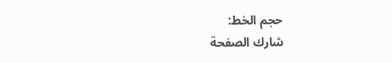حجم الخط:
شارك الصفحة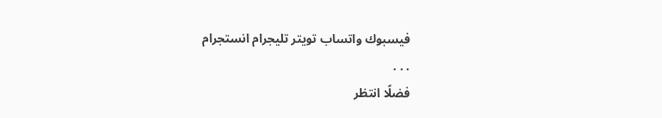فيسبوك واتساب تويتر تليجرام انستجرام
. . .
فضلًا انتظر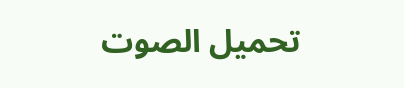تحميل الصوت